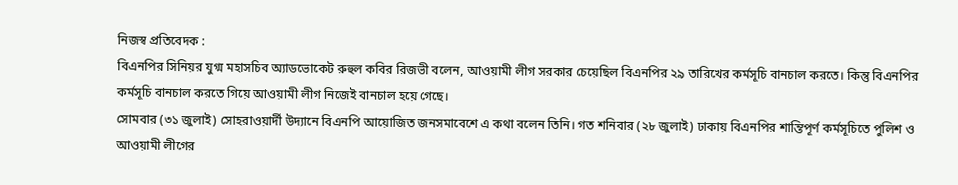নিজস্ব প্রতিবেদক :
বিএনপির সিনিয়র যুগ্ম মহাসচিব অ্যাডভোকেট রুহুল কবির রিজভী বলেন, আওয়ামী লীগ সরকার চেয়েছিল বিএনপির ২৯ তারিখের কর্মসূচি বানচাল করতে। কিন্তু বিএনপির কর্মসূচি বানচাল করতে গিয়ে আওয়ামী লীগ নিজেই বানচাল হয়ে গেছে।
সোমবার (৩১ জুলাই) সোহরাওয়ার্দী উদ্যানে বিএনপি আয়োজিত জনসমাবেশে এ কথা বলেন তিনি। গত শনিবার (২৮ জুলাই) ঢাকায় বিএনপির শান্তিপূর্ণ কর্মসূচিতে পুলিশ ও আওয়ামী লীগের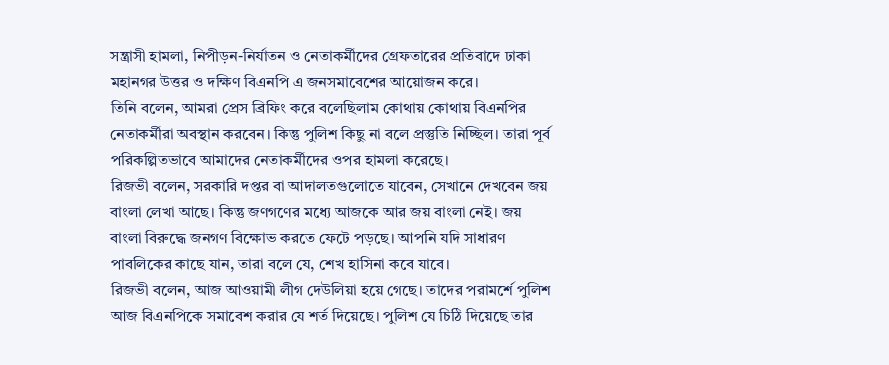সন্ত্রাসী হামলা, নিপীড়ন-নির্যাতন ও নেতাকর্মীদের গ্রেফতারের প্রতিবাদে ঢাকা মহানগর উত্তর ও দক্ষিণ বিএনপি এ জনসমাবেশের আয়োজন করে।
তিনি বলেন, আমরা প্রেস ব্রিফিং করে বলেছিলাম কোথায় কোথায় বিএনপির নেতাকর্মীরা অবস্থান করবেন। কিন্তু পুলিশ কিছু না বলে প্রস্তুতি নিচ্ছিল। তারা পূর্ব পরিকল্পিতভাবে আমাদের নেতাকর্মীদের ওপর হামলা করেছে।
রিজভী বলেন, সরকারি দপ্তর বা আদালতগুলোতে যাবেন, সেখানে দেখবেন জয় বাংলা লেখা আছে। কিন্তু জণগণের মধ্যে আজকে আর জয় বাংলা নেই। জয় বাংলা বিরুদ্ধে জনগণ বিক্ষোভ করতে ফেটে পড়ছে। আপনি যদি সাধারণ পাবলিকের কাছে যান, তারা বলে যে, শেখ হাসিনা কবে যাবে।
রিজভী বলেন, আজ আওয়ামী লীগ দেউলিয়া হয়ে গেছে। তাদের পরামর্শে পুলিশ আজ বিএনপিকে সমাবেশ করার যে শর্ত দিয়েছে। পুলিশ যে চিঠি দিয়েছে তার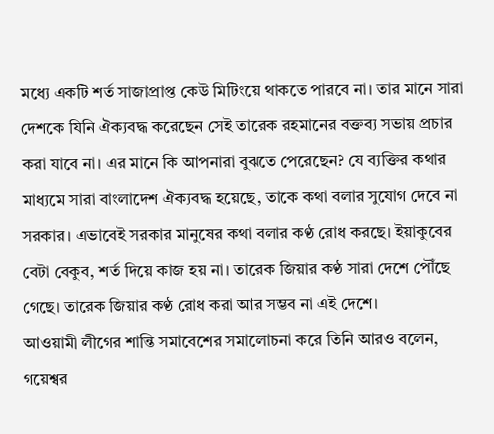মধ্যে একটি শর্ত সাজাপ্রাপ্ত কেউ মিটিংয়ে থাকতে পারবে না। তার মানে সারা দেশকে যিনি ঐক্যবদ্ধ করেছেন সেই তারেক রহমানের বক্তব্য সভায় প্রচার করা যাবে না। এর মানে কি আপনারা বুঝতে পেরেছেন? যে ব্যক্তির কথার মাধ্যমে সারা বাংলাদেশ ঐক্যবদ্ধ হয়েছে, তাকে কথা বলার সুযোগ দেবে না সরকার। এভাবেই সরকার মানুষের কথা বলার কণ্ঠ রোধ করছে। ইয়াকুবের বেটা বেকুব, শর্ত দিয়ে কাজ হয় না। তারেক জিয়ার কণ্ঠ সারা দেশে পৌঁছে গেছে। তারেক জিয়ার কণ্ঠ রোধ করা আর সম্ভব না এই দেশে।
আওয়ামী লীগের শান্তি সমাবেশের সমালোচনা করে তিনি আরও বলেন, গয়েশ্বর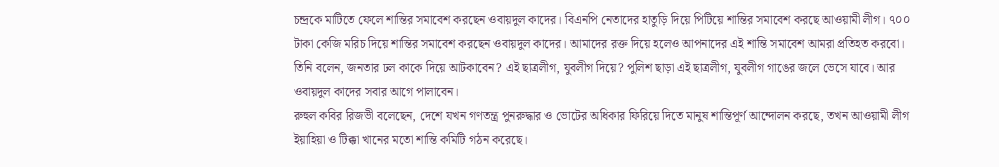চন্দ্রকে মাটিতে ফেলে শান্তির সমাবেশ করছেন ওবায়দুল কাদের। বিএনপি নেতাদের হাতুড়ি দিয়ে পিটিয়ে শান্তির সমাবেশ করছে আওয়ামী লীগ। ৭০০ টাকা কেজি মরিচ দিয়ে শান্তির সমাবেশ করছেন ওবায়দুল কাদের। আমাদের রক্ত দিয়ে হলেও আপনাদের এই শান্তি সমাবেশ আমরা প্রতিহত করবো।
তিনি বলেন, জনতার ঢল কাকে দিয়ে আটকাবেন? এই ছাত্রলীগ, যুবলীগ দিয়ে? পুলিশ ছাড়া এই ছাত্রলীগ, যুবলীগ গাঙের জলে ভেসে যাবে। আর ওবায়দুল কাদের সবার আগে পালাবেন।
রুহুল কবির রিজভী বলেছেন, দেশে যখন গণতন্ত্র পুনরুদ্ধার ও ভোটের অধিকার ফিরিয়ে দিতে মানুষ শান্তিপূর্ণ আন্দোলন করছে, তখন আওয়ামী লীগ ইয়াহিয়া ও টিক্কা খানের মতো শান্তি কমিটি গঠন করেছে।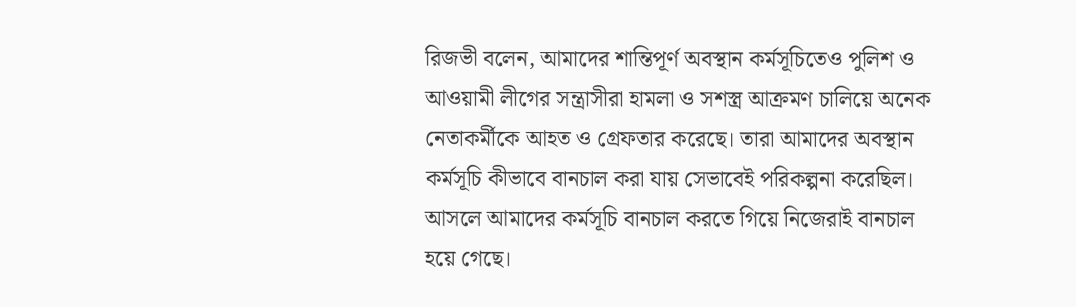রিজভী বলেন, আমাদের শান্তিপূর্ণ অবস্থান কর্মসূচিতেও পুলিশ ও আওয়ামী লীগের সন্ত্রাসীরা হামলা ও সশস্ত্র আক্রমণ চালিয়ে অনেক নেতাকর্মীকে আহত ও গ্রেফতার করেছে। তারা আমাদের অবস্থান কর্মসূচি কীভাবে বানচাল করা যায় সেভাবেই পরিকল্পনা করেছিল। আসলে আমাদের কর্মসূচি বানচাল করতে গিয়ে নিজেরাই বানচাল হয়ে গেছে।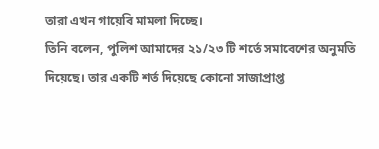তারা এখন গায়েবি মামলা দিচ্ছে।
তিনি বলেন, পুলিশ আমাদের ২১/২৩ টি শর্তে সমাবেশের অনুমতি দিয়েছে। তার একটি শর্ত দিয়েছে কোনো সাজাপ্রাপ্ত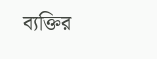ব্যক্তির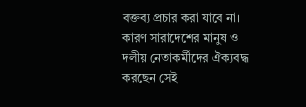বক্তব্য প্রচার করা যাবে না। কারণ সারাদেশের মানুষ ও দলীয় নেতাকর্মীদের ঐক্যবদ্ধ করছেন সেই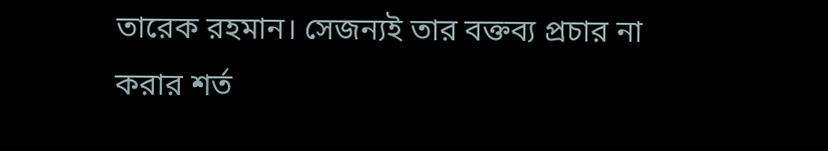তারেক রহমান। সেজন্যই তার বক্তব্য প্রচার না করার শর্ত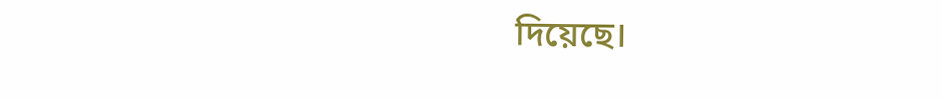দিয়েছে।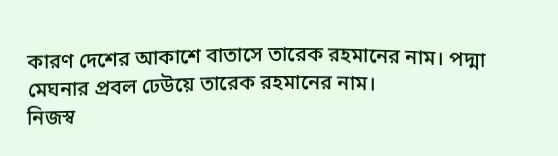কারণ দেশের আকাশে বাতাসে তারেক রহমানের নাম। পদ্মা মেঘনার প্রবল ঢেউয়ে তারেক রহমানের নাম।
নিজস্ব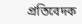প্রতিবেদক